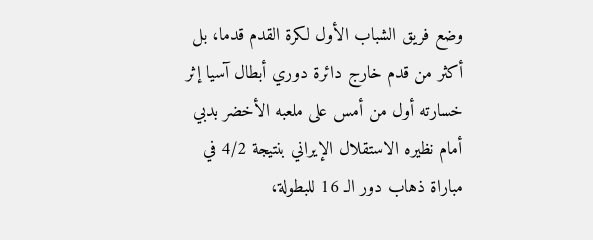وضع فريق الشباب الأول لكرة القدم قدما، بل أكثر من قدم خارج دائرة دوري أبطال آسيا إثر خسارته أول من أمس على ملعبه الأخضر بدبي أمام نظيره الاستقلال الإيراني بنتيجة 4/2 في مباراة ذهاب دور الـ 16 للبطولة،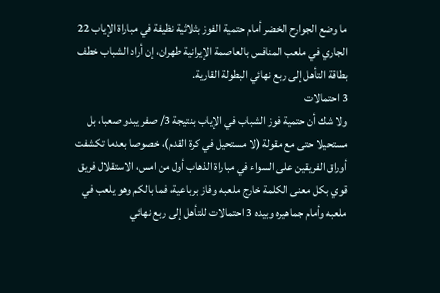ما وضع الجوارح الخضر أمام حتمية الفوز بثلاثية نظيفة في مباراة الإياب 22 الجاري في ملعب المنافس بالعاصمة الإيرانية طهران، إن أراد الشباب خطف بطاقة التأهل إلى ربع نهائي البطولة القارية.
3 احتمالات
ولا شك أن حتمية فوز الشباب في الإياب بنتيجة 3/ صفر يبدو صعبا، بل مستحيلا حتى مع مقولة (لا مستحيل في كرة القدم)، خصوصا بعدما تكشفت أوراق الفريقين على السواء في مباراة الذهاب أول من امس، الاستقلال فريق قوي بكل معنى الكلمة خارج ملعبه وفاز برباعية، فما بالكم وهو يلعب في ملعبه وأمام جماهيره وبيده 3 احتمالات للتأهل إلى ربع نهائي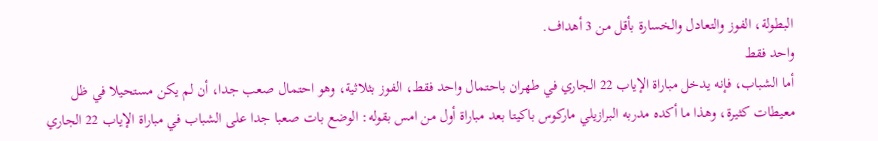البطولة، الفوز والتعادل والخسارة بأقل من 3 أهداف.
واحد فقط
أما الشباب، فإنه يدخل مباراة الإياب 22 الجاري في طهران باحتمال واحد فقط، الفوز بثلاثية، وهو احتمال صعب جدا، أن لم يكن مستحيلا في ظل معيطات كثيرة، وهذا ما أكده مدربه البرازيلي ماركوس باكيتا بعد مباراة أول من امس بقوله: الوضع بات صعبا جدا على الشباب في مباراة الإياب 22 الجاري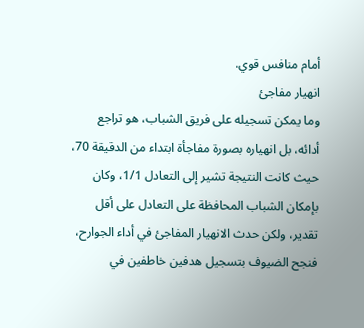أمام منافس قوي.
انهيار مفاجئ
وما يمكن تسجيله على فريق الشباب، هو تراجع أدائه، بل انهياره بصورة مفاجأة ابتداء من الدقيقة 70، حيث كانت النتيجة تشير إلى التعادل 1/1، وكان بإمكان الشباب المحافظة على التعادل على أقل تقدير، ولكن حدث الانهيار المفاجئ في أداء الجوارح، فنجح الضيوف بتسجيل هدفين خاطفين في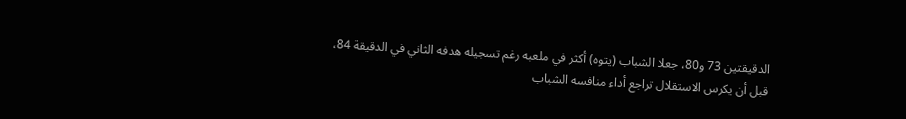الدقيقتين 73 و80، جعلا الشباب (يتوه) أكثر في ملعبه رغم تسجيله هدفه الثاني في الدقيقة 84، قبل أن يكرس الاستقلال تراجع أداء منافسه الشباب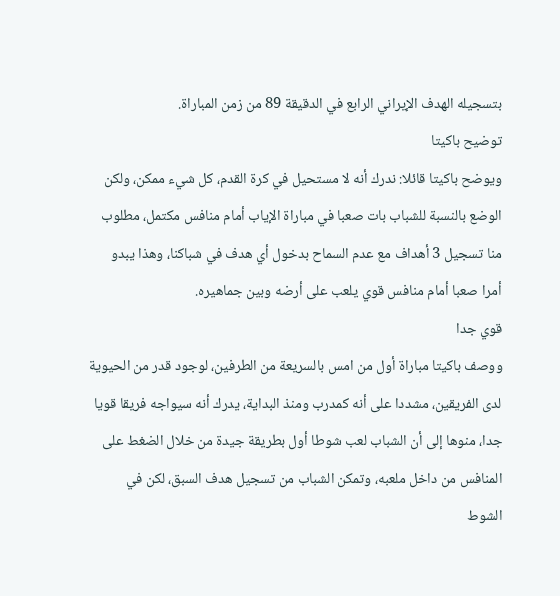بتسجيله الهدف الإيراني الرابع في الدقيقة 89 من زمن المباراة.
توضيح باكيتا
ويوضح باكيتا قائلا: ندرك أنه لا مستحيل في كرة القدم، كل شيء ممكن، ولكن الوضع بالنسبة للشباب بات صعبا في مباراة الإياب أمام منافس مكتمل، مطلوب منا تسجيل 3 أهداف مع عدم السماح بدخول أي هدف في شباكنا، وهذا يبدو أمرا صعبا أمام منافس قوي يلعب على أرضه وبين جماهيره.
قوي جدا
ووصف باكيتا مباراة أول من امس بالسريعة من الطرفين، لوجود قدر من الحيوية لدى الفريقين، مشددا على أنه كمدرب ومنذ البداية، يدرك أنه سيواجه فريقا قويا جدا، منوها إلى أن الشباب لعب شوطا أول بطريقة جيدة من خلال الضغط على المنافس من داخل ملعبه، وتمكن الشباب من تسجيل هدف السبق، لكن في الشوط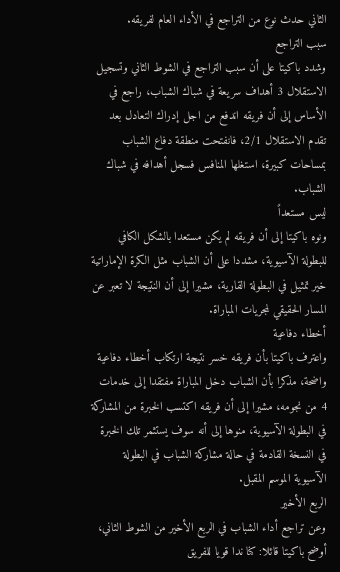الثاني حدث نوع من التراجع في الأداء العام لفريقه.
سبب التراجع
وشدد باكيتا على أن سبب التراجع في الشوط الثاني وتسجيل الاستقلال 3 أهداف سريعة في شباك الشباب، راجع في الأساس إلى أن فريقه اندفع من اجل إدراك التعادل بعد تقدم الاستقلال 2/1، فانفتحت منطقة دفاع الشباب بمساحات كبيرة، استغلها المنافس فسجل أهدافه في شباك الشباب.
ليس مستعداً
ونوه باكيتا إلى أن فريقه لم يكن مستعدا بالشكل الكافي للبطولة الآسيوية، مشددا على أن الشباب مثل الكرة الإماراتية خير تمثيل في البطولة القارية، مشيرا إلى أن النتيجة لا تعبر عن المسار الحقيقي لمجريات المباراة.
أخطاء دفاعية
واعترف باكيتا بأن فريقه خسر نتيجة ارتكاب أخطاء دفاعية واضحة، مذكرا بأن الشباب دخل المباراة مفتقدا إلى خدمات 4 من نجومه، مشيرا إلى أن فريقه اكتسب الخبرة من المشاركة في البطولة الآسيوية، منوها إلى أنه سوف يستثمر تلك الخبرة في النسخة القادمة في حالة مشاركة الشباب في البطولة الآسيوية الموسم المقبل.
الربع الأخير
وعن تراجع أداء الشباب في الربع الأخير من الشوط الثاني، أوضح باكيتا قائلا: كنا ندا قويا للفريق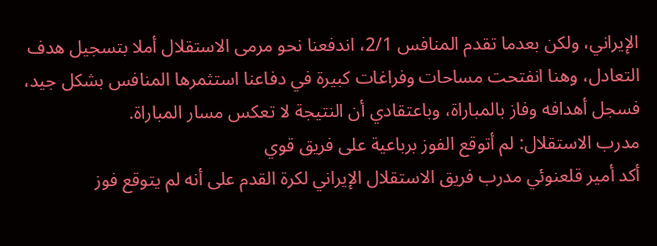الإيراني، ولكن بعدما تقدم المنافس 2/1، اندفعنا نحو مرمى الاستقلال أملا بتسجيل هدف التعادل، وهنا انفتحت مساحات وفراغات كبيرة في دفاعنا استثمرها المنافس بشكل جيد، فسجل أهدافه وفاز بالمباراة، وباعتقادي أن النتيجة لا تعكس مسار المباراة.
مدرب الاستقلال: لم أتوقع الفوز برباعية على فريق قوي
أكد أمير قلعنوئي مدرب فريق الاستقلال الإيراني لكرة القدم على أنه لم يتوقع فوز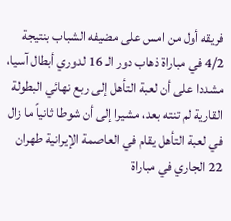فريقه أول من امس على مضيفه الشباب بنتيجة 4/2 في مباراة ذهاب دور الـ 16 لدوري أبطال آسيا، مشددا على أن لعبة التأهل إلى ربع نهائي البطولة القارية لم تنته بعد، مشيرا إلى أن شوطا ثانياً ما زال في لعبة التأهل يقام في العاصمة الإيرانية طهران 22 الجاري في مباراة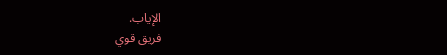الإياب.
فريق قوي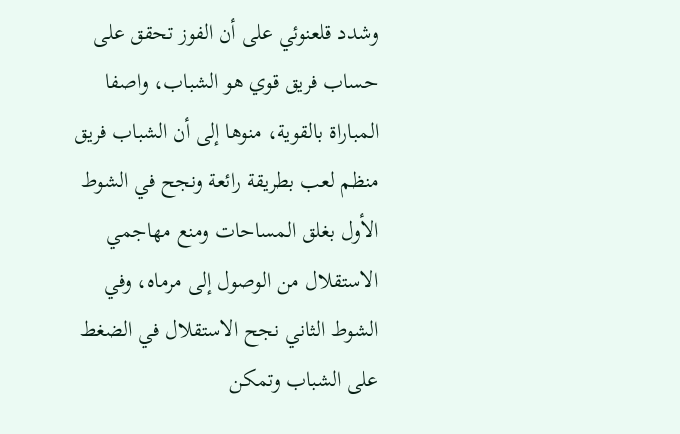وشدد قلعنوئي على أن الفوز تحقق على حساب فريق قوي هو الشباب، واصفا المباراة بالقوية، منوها إلى أن الشباب فريق منظم لعب بطريقة رائعة ونجح في الشوط الأول بغلق المساحات ومنع مهاجمي الاستقلال من الوصول إلى مرماه، وفي الشوط الثاني نجح الاستقلال في الضغط على الشباب وتمكن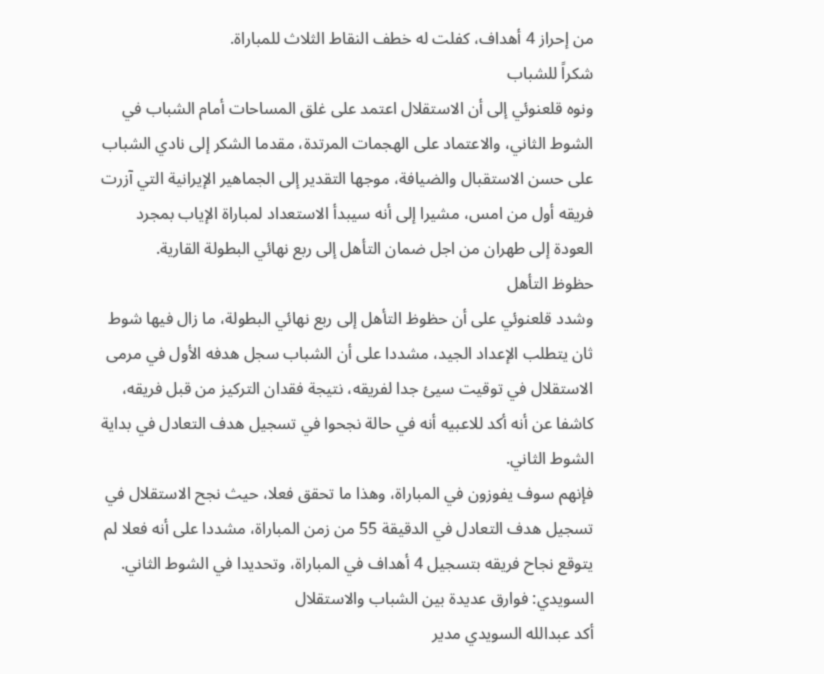من إحراز 4 أهداف، كفلت له خطف النقاط الثلاث للمباراة.
شكراً للشباب
ونوه قلعنوئي إلى أن الاستقلال اعتمد على غلق المساحات أمام الشباب في الشوط الثاني، والاعتماد على الهجمات المرتدة، مقدما الشكر إلى نادي الشباب على حسن الاستقبال والضيافة، موجها التقدير إلى الجماهير الإيرانية التي آزرت فريقه أول من امس، مشيرا إلى أنه سيبدأ الاستعداد لمباراة الإياب بمجرد العودة إلى طهران من اجل ضمان التأهل إلى ربع نهائي البطولة القارية.
حظوظ التأهل
وشدد قلعنوئي على أن حظوظ التأهل إلى ربع نهائي البطولة، ما زال فيها شوط ثان يتطلب الإعداد الجيد، مشددا على أن الشباب سجل هدفه الأول في مرمى الاستقلال في توقيت سيئ جدا لفريقه، نتيجة فقدان التركيز من قبل فريقه، كاشفا عن أنه أكد للاعبيه أنه في حالة نجحوا في تسجيل هدف التعادل في بداية الشوط الثاني.
فإنهم سوف يفوزون في المباراة، وهذا ما تحقق فعلا، حيث نجح الاستقلال في تسجيل هدف التعادل في الدقيقة 55 من زمن المباراة، مشددا على أنه فعلا لم يتوقع نجاح فريقه بتسجيل 4 أهداف في المباراة، وتحديدا في الشوط الثاني.
السويدي: فوارق عديدة بين الشباب والاستقلال
أكد عبدالله السويدي مدير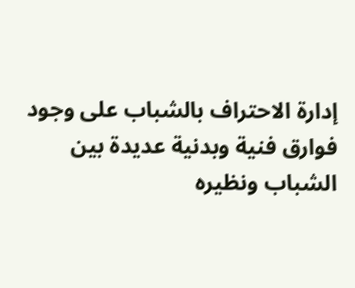إدارة الاحتراف بالشباب على وجود فوارق فنية وبدنية عديدة بين الشباب ونظيره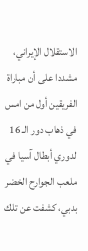الاستقلال الإيراني، مشددا على أن مباراة الفريقين أول من امس في ذهاب دور الـ 16 لدوري أبطال آسيا في ملعب الجوارح الخضر بدبي، كشفت عن تلك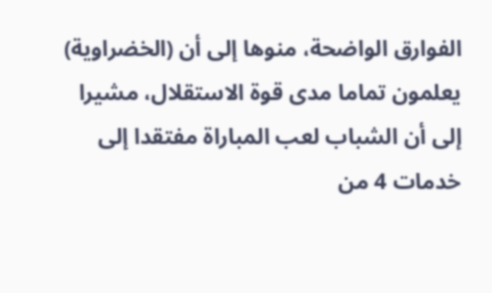الفوارق الواضحة، منوها إلى أن (الخضراوية) يعلمون تماما مدى قوة الاستقلال، مشيرا إلى أن الشباب لعب المباراة مفتقدا إلى خدمات 4 من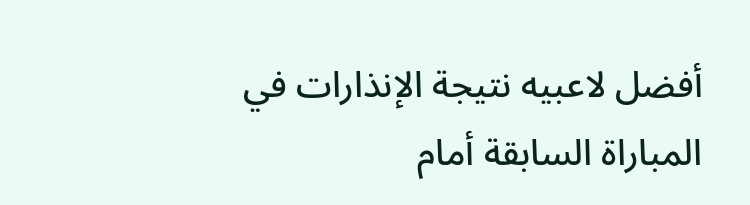أفضل لاعبيه نتيجة الإنذارات في المباراة السابقة أمام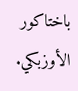باختاكور الأوزبكي.